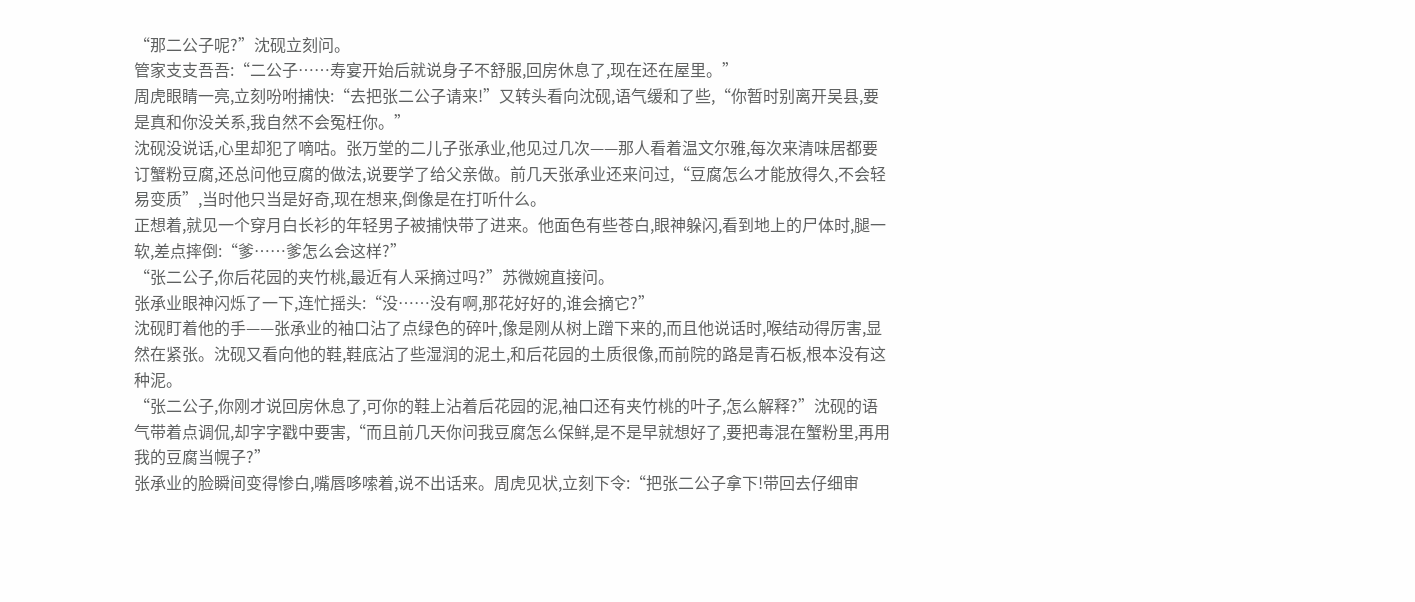“那二公子呢?”沈砚立刻问。
管家支支吾吾:“二公子……寿宴开始后就说身子不舒服,回房休息了,现在还在屋里。”
周虎眼睛一亮,立刻吩咐捕快:“去把张二公子请来!”又转头看向沈砚,语气缓和了些,“你暂时别离开吴县,要是真和你没关系,我自然不会冤枉你。”
沈砚没说话,心里却犯了嘀咕。张万堂的二儿子张承业,他见过几次——那人看着温文尔雅,每次来清味居都要订蟹粉豆腐,还总问他豆腐的做法,说要学了给父亲做。前几天张承业还来问过,“豆腐怎么才能放得久,不会轻易变质”,当时他只当是好奇,现在想来,倒像是在打听什么。
正想着,就见一个穿月白长衫的年轻男子被捕快带了进来。他面色有些苍白,眼神躲闪,看到地上的尸体时,腿一软,差点摔倒:“爹……爹怎么会这样?”
“张二公子,你后花园的夹竹桃,最近有人采摘过吗?”苏微婉直接问。
张承业眼神闪烁了一下,连忙摇头:“没……没有啊,那花好好的,谁会摘它?”
沈砚盯着他的手——张承业的袖口沾了点绿色的碎叶,像是刚从树上蹭下来的,而且他说话时,喉结动得厉害,显然在紧张。沈砚又看向他的鞋,鞋底沾了些湿润的泥土,和后花园的土质很像,而前院的路是青石板,根本没有这种泥。
“张二公子,你刚才说回房休息了,可你的鞋上沾着后花园的泥,袖口还有夹竹桃的叶子,怎么解释?”沈砚的语气带着点调侃,却字字戳中要害,“而且前几天你问我豆腐怎么保鲜,是不是早就想好了,要把毒混在蟹粉里,再用我的豆腐当幌子?”
张承业的脸瞬间变得惨白,嘴唇哆嗦着,说不出话来。周虎见状,立刻下令:“把张二公子拿下!带回去仔细审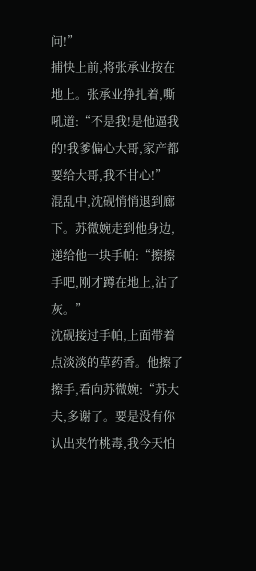问!”
捕快上前,将张承业按在地上。张承业挣扎着,嘶吼道:“不是我!是他逼我的!我爹偏心大哥,家产都要给大哥,我不甘心!”
混乱中,沈砚悄悄退到廊下。苏微婉走到他身边,递给他一块手帕:“擦擦手吧,刚才蹲在地上,沾了灰。”
沈砚接过手帕,上面带着点淡淡的草药香。他擦了擦手,看向苏微婉:“苏大夫,多谢了。要是没有你认出夹竹桃毒,我今天怕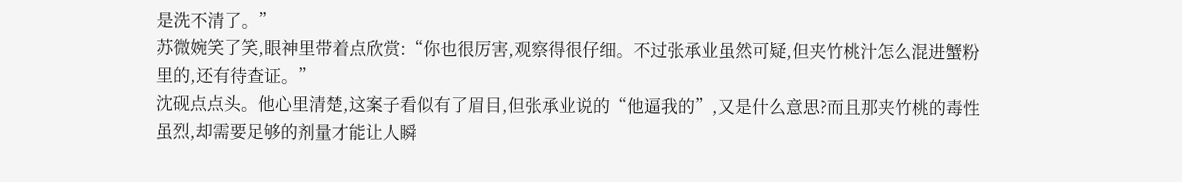是洗不清了。”
苏微婉笑了笑,眼神里带着点欣赏:“你也很厉害,观察得很仔细。不过张承业虽然可疑,但夹竹桃汁怎么混进蟹粉里的,还有待查证。”
沈砚点点头。他心里清楚,这案子看似有了眉目,但张承业说的“他逼我的”,又是什么意思?而且那夹竹桃的毒性虽烈,却需要足够的剂量才能让人瞬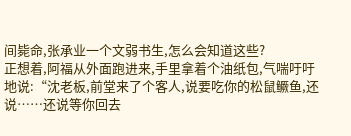间毙命,张承业一个文弱书生,怎么会知道这些?
正想着,阿福从外面跑进来,手里拿着个油纸包,气喘吁吁地说:“沈老板,前堂来了个客人,说要吃你的松鼠鳜鱼,还说……还说等你回去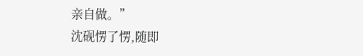亲自做。”
沈砚愣了愣,随即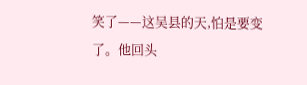笑了——这吴县的天,怕是要变了。他回头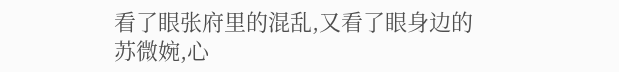看了眼张府里的混乱,又看了眼身边的苏微婉,心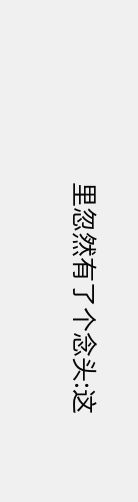里忽然有了个念头:这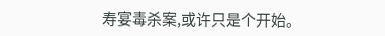寿宴毒杀案,或许只是个开始。